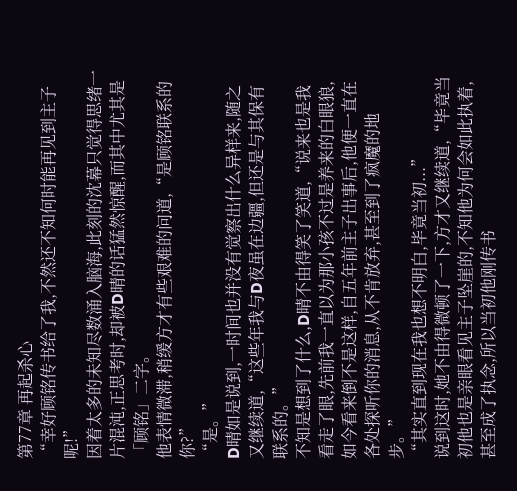第77章 再起杀心
“幸好顾铭传书给了我,不然还不知何时能再见到主子呢!”
因着太多的未知尽数涌入脑海,此刻的沈幕只觉得思绪一片混沌,正思考时,却被D晴的话猛然惊醒,而其中尤其是「顾铭」二字。
他表情微滞,稍缓方才有些艰难的问道,“是顾铭联系的你?”
“是。”
D晴如是说到,一时间也并没有觉察出什么异样来,随之又继续道,“这些年我与D夜虽在边疆,但还是与其保有联系的。”
不知是想到了什么,D晴不由得笑了笑道,“说来也是我看走了眼,先前我一直以为那小孩不过是养来的白眼狼,如今看来倒不是这样,自五年前主子出事后,他便一直在各处探听你的消息,从不肯放弃,甚至到了疯魔的地步。”
“其实直到现在我也想不明白,毕竟当初...”
说到这时,她不由得微顿了一下,方才又继续道,“毕竟当初他也是亲眼看见主子坠崖的,不知他为何会如此执着,甚至成了执念,所以当初他刚传书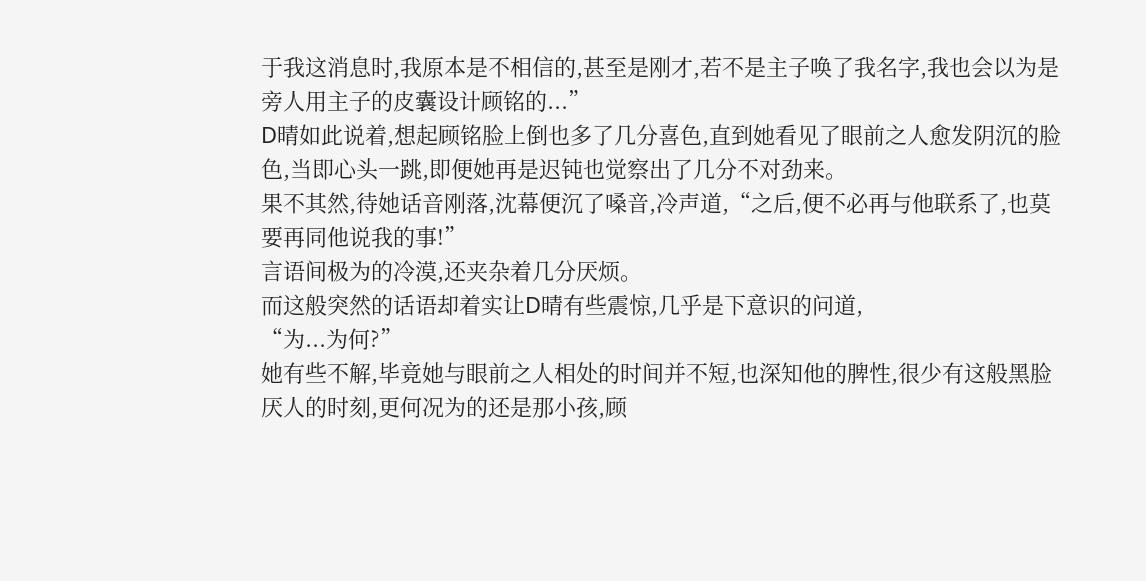于我这消息时,我原本是不相信的,甚至是刚才,若不是主子唤了我名字,我也会以为是旁人用主子的皮囊设计顾铭的...”
D晴如此说着,想起顾铭脸上倒也多了几分喜色,直到她看见了眼前之人愈发阴沉的脸色,当即心头一跳,即便她再是迟钝也觉察出了几分不对劲来。
果不其然,待她话音刚落,沈幕便沉了嗓音,冷声道,“之后,便不必再与他联系了,也莫要再同他说我的事!”
言语间极为的冷漠,还夹杂着几分厌烦。
而这般突然的话语却着实让D晴有些震惊,几乎是下意识的问道,
“为...为何?”
她有些不解,毕竟她与眼前之人相处的时间并不短,也深知他的脾性,很少有这般黑脸厌人的时刻,更何况为的还是那小孩,顾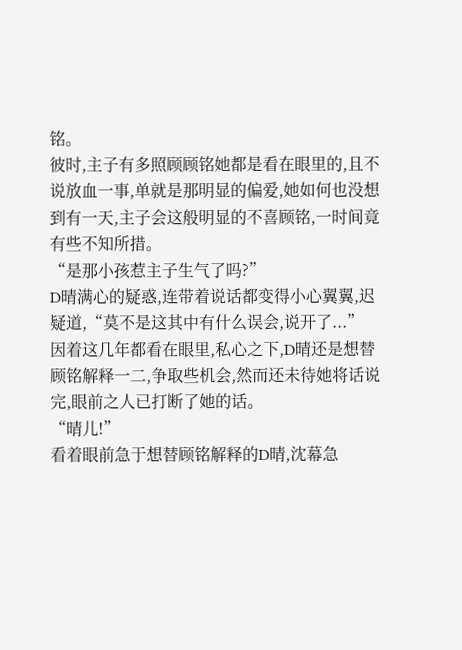铭。
彼时,主子有多照顾顾铭她都是看在眼里的,且不说放血一事,单就是那明显的偏爱,她如何也没想到有一天,主子会这般明显的不喜顾铭,一时间竟有些不知所措。
“是那小孩惹主子生气了吗?”
D晴满心的疑惑,连带着说话都变得小心翼翼,迟疑道,“莫不是这其中有什么误会,说开了...”
因着这几年都看在眼里,私心之下,D晴还是想替顾铭解释一二,争取些机会,然而还未待她将话说完,眼前之人已打断了她的话。
“晴儿!”
看着眼前急于想替顾铭解释的D晴,沈幕急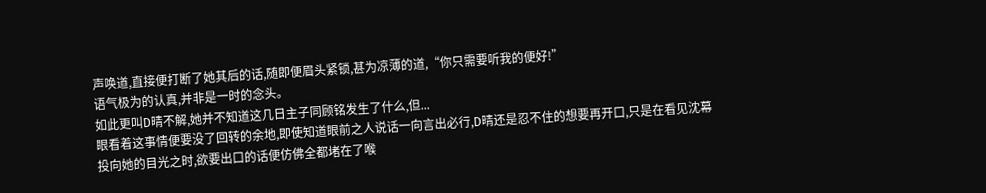声唤道,直接便打断了她其后的话,随即便眉头紧锁,甚为凉薄的道,“你只需要听我的便好!”
语气极为的认真,并非是一时的念头。
如此更叫D晴不解,她并不知道这几日主子同顾铭发生了什么,但...
眼看着这事情便要没了回转的余地,即使知道眼前之人说话一向言出必行,D晴还是忍不住的想要再开口,只是在看见沈幕投向她的目光之时,欲要出口的话便仿佛全都堵在了喉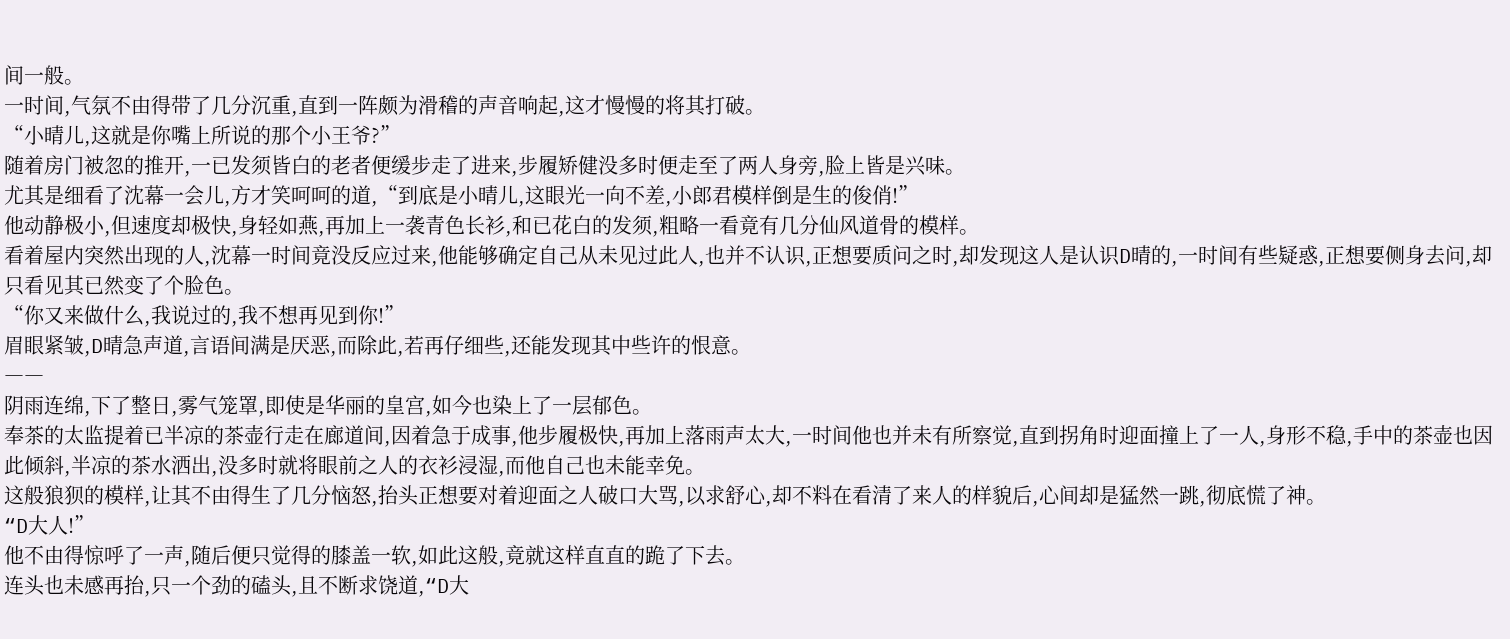间一般。
一时间,气氛不由得带了几分沉重,直到一阵颇为滑稽的声音响起,这才慢慢的将其打破。
“小晴儿,这就是你嘴上所说的那个小王爷?”
随着房门被忽的推开,一已发须皆白的老者便缓步走了进来,步履矫健没多时便走至了两人身旁,脸上皆是兴味。
尤其是细看了沈幕一会儿,方才笑呵呵的道,“到底是小晴儿,这眼光一向不差,小郎君模样倒是生的俊俏!”
他动静极小,但速度却极快,身轻如燕,再加上一袭青色长衫,和已花白的发须,粗略一看竟有几分仙风道骨的模样。
看着屋内突然出现的人,沈幕一时间竟没反应过来,他能够确定自己从未见过此人,也并不认识,正想要质问之时,却发现这人是认识D晴的,一时间有些疑惑,正想要侧身去问,却只看见其已然变了个脸色。
“你又来做什么,我说过的,我不想再见到你!”
眉眼紧皱,D晴急声道,言语间满是厌恶,而除此,若再仔细些,还能发现其中些许的恨意。
――
阴雨连绵,下了整日,雾气笼罩,即使是华丽的皇宫,如今也染上了一层郁色。
奉茶的太监提着已半凉的茶壶行走在廊道间,因着急于成事,他步履极快,再加上落雨声太大,一时间他也并未有所察觉,直到拐角时迎面撞上了一人,身形不稳,手中的茶壶也因此倾斜,半凉的茶水洒出,没多时就将眼前之人的衣衫浸湿,而他自己也未能幸免。
这般狼狈的模样,让其不由得生了几分恼怒,抬头正想要对着迎面之人破口大骂,以求舒心,却不料在看清了来人的样貌后,心间却是猛然一跳,彻底慌了神。
“D大人!”
他不由得惊呼了一声,随后便只觉得的膝盖一软,如此这般,竟就这样直直的跪了下去。
连头也未感再抬,只一个劲的磕头,且不断求饶道,“D大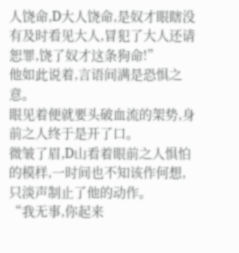人饶命,D大人饶命,是奴才眼瞎没有及时看见大人,冒犯了大人还请恕罪,饶了奴才这条狗命!”
他如此说着,言语间满是恐惧之意。
眼见着便就要头破血流的架势,身前之人终于是开了口。
微皱了眉,D山看着眼前之人惧怕的模样,一时间也不知该作何想,只淡声制止了他的动作。
“我无事,你起来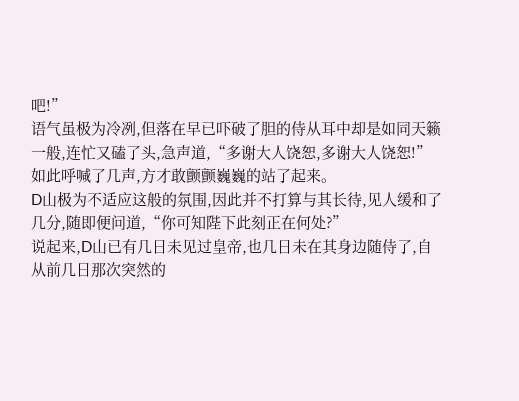吧!”
语气虽极为冷冽,但落在早已吓破了胆的侍从耳中却是如同天籁一般,连忙又磕了头,急声道,“多谢大人饶恕,多谢大人饶恕!”
如此呼喊了几声,方才敢颤颤巍巍的站了起来。
D山极为不适应这般的氛围,因此并不打算与其长待,见人缓和了几分,随即便问道,“你可知陛下此刻正在何处?”
说起来,D山已有几日未见过皇帝,也几日未在其身边随侍了,自从前几日那次突然的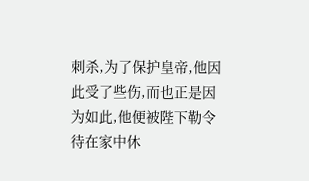刺杀,为了保护皇帝,他因此受了些伤,而也正是因为如此,他便被陛下勒令待在家中休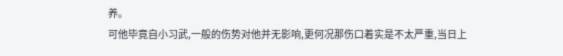养。
可他毕竟自小习武,一般的伤势对他并无影响,更何况那伤口着实是不太严重,当日上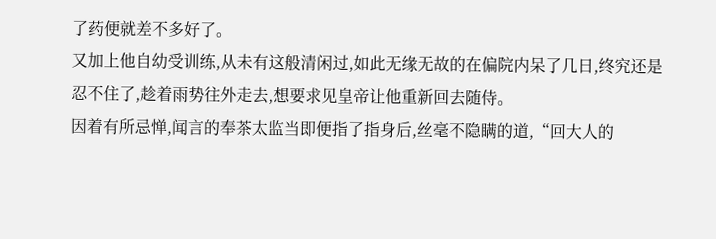了药便就差不多好了。
又加上他自幼受训练,从未有这般清闲过,如此无缘无故的在偏院内呆了几日,终究还是忍不住了,趁着雨势往外走去,想要求见皇帝让他重新回去随侍。
因着有所忌惮,闻言的奉茶太监当即便指了指身后,丝毫不隐瞒的道,“回大人的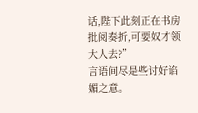话,陛下此刻正在书房批阅奏折,可要奴才领大人去?”
言语间尽是些讨好谄媚之意。